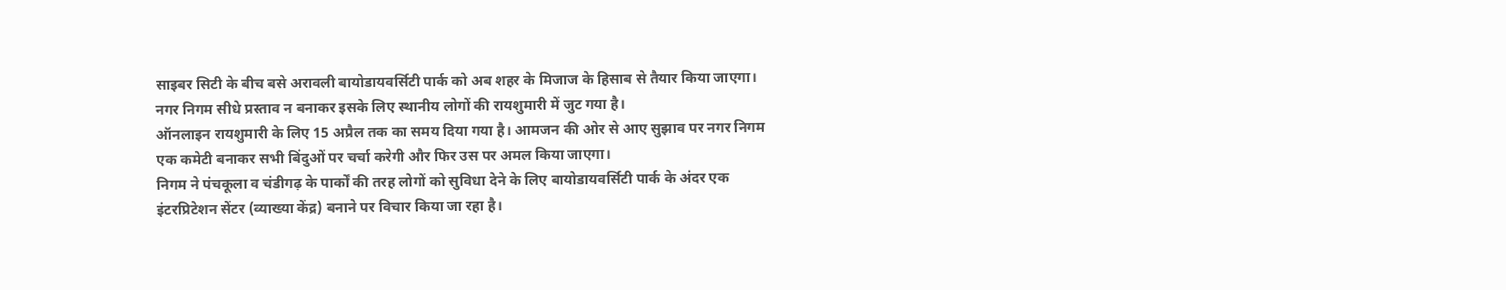साइबर सिटी के बीच बसे अरावली बायोडायवर्सिटी पार्क को अब शहर के मिजाज के हिसाब से तैयार किया जाएगा। नगर निगम सीधे प्रस्ताव न बनाकर इसके लिए स्थानीय लोगों की रायशुमारी में जुट गया है।
ऑनलाइन रायशुमारी के लिए 15 अप्रैल तक का समय दिया गया है। आमजन की ओर से आए सुझाव पर नगर निगम एक कमेटी बनाकर सभी बिंदुओं पर चर्चा करेगी और फिर उस पर अमल किया जाएगा।
निगम ने पंचकूला व चंडीगढ़ के पार्कों की तरह लोगों को सुविधा देने के लिए बायोडायवर्सिटी पार्क के अंदर एक इंटरप्रिटेशन सेंटर (व्याख्या केंद्र) बनाने पर विचार किया जा रहा है।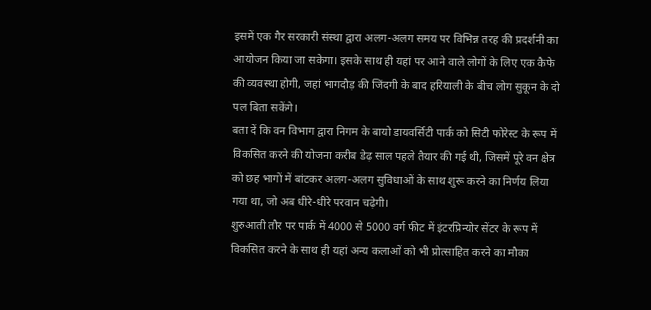इसमें एक गैर सरकारी संस्था द्वारा अलग-अलग समय पर विभिन्न तरह की प्रदर्शनी का आयोजन किया जा सकेगा। इसके साथ ही यहां पर आने वाले लोगों के लिए एक कैफे की व्यवस्था होगी, जहां भागदौड़ की जिंदगी के बाद हरियाली के बीच लोग सुकून के दो पल बिता सकेंगे।
बता दें कि वन विभाग द्वारा निगम के बायो डायवर्सिटी पार्क को सिटी फोरेस्ट के रूप में विकसित करने की योजना करीब डेढ़ साल पहले तैयार की गई थी, जिसमें पूरे वन क्षेत्र को छह भागों में बांटकर अलग-अलग सुविधाओं के साथ शुरू करने का निर्णय लिया गया था, जो अब धीरे-धीरे परवान चढ़ेगी।
शुरुआती तौर पर पार्क में 4000 से 5000 वर्ग फीट में इंटरप्रिन्योर सेंटर के रूप में विकसित करने के साथ ही यहां अन्य कलाओं को भी प्रोत्साहित करने का मौका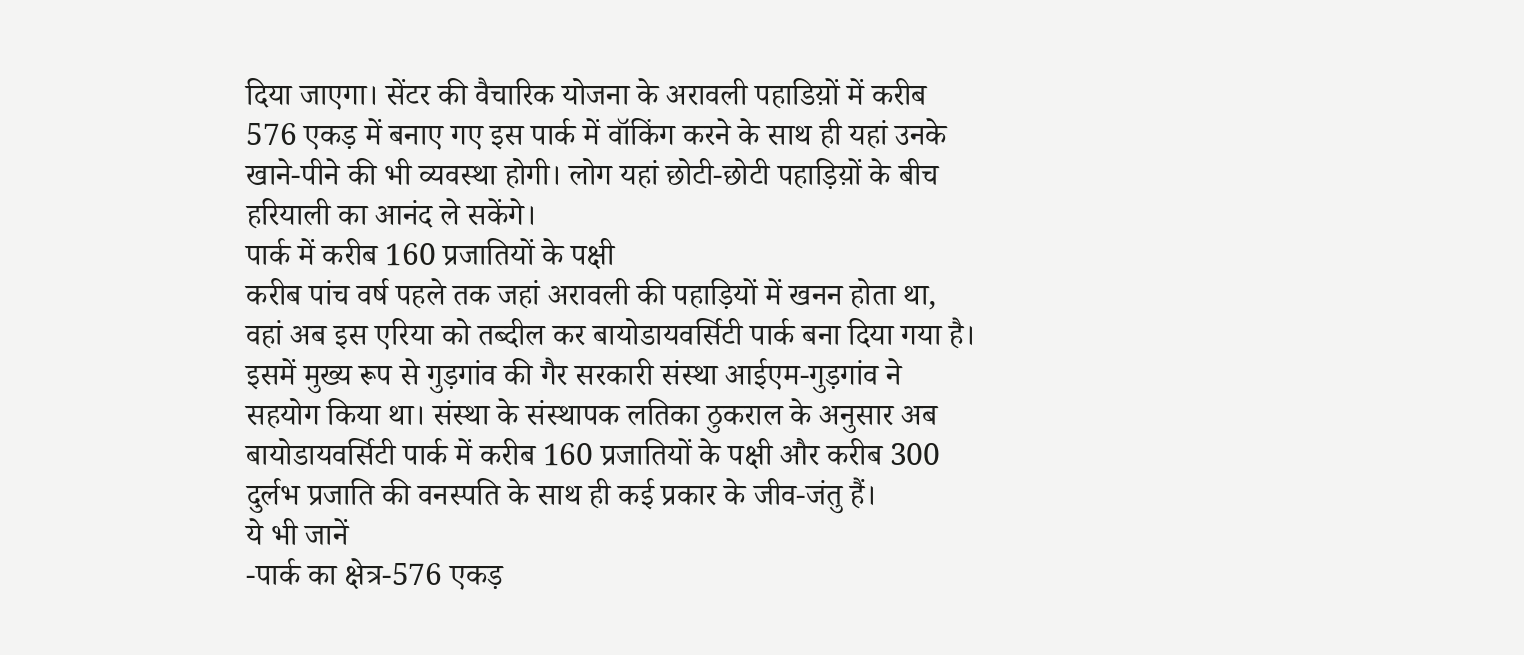दिया जाएगा। सेंटर की वैचारिक योजना के अरावली पहाडिय़ों में करीब 576 एकड़ में बनाए गए इस पार्क में वॉकिंग करने के साथ ही यहां उनके खाने-पीने की भी व्यवस्था होगी। लोग यहां छोटी-छोटी पहाड़िय़ों के बीच हरियाली का आनंद ले सकेंगे।
पार्क में करीब 160 प्रजातियों के पक्षी
करीब पांच वर्ष पहले तक जहां अरावली की पहाड़ियों में खनन होता था, वहां अब इस एरिया को तब्दील कर बायोडायवर्सिटी पार्क बना दिया गया है। इसमें मुख्य रूप से गुड़गांव की गैर सरकारी संस्था आईएम-गुड़गांव ने सहयोग किया था। संस्था के संस्थापक लतिका ठुकराल के अनुसार अब बायोडायवर्सिटी पार्क में करीब 160 प्रजातियों के पक्षी और करीब 300 दुर्लभ प्रजाति की वनस्पति के साथ ही कई प्रकार के जीव-जंतु हैं।
ये भी जानें
-पार्क का क्षेत्र-576 एकड़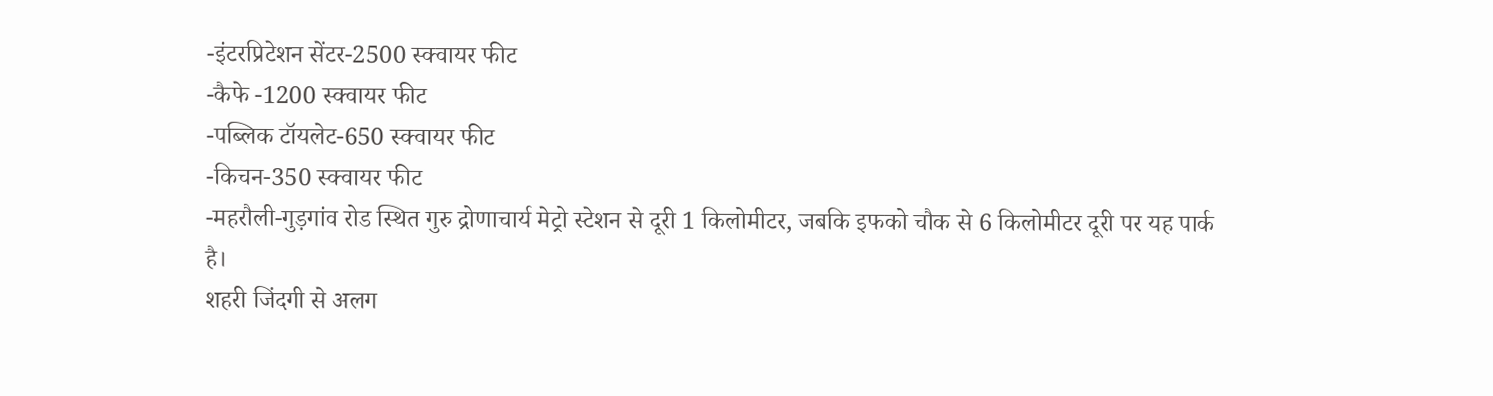-इंटरप्रिटेशन सेंटर-2500 स्क्वायर फीट
-कैफे -1200 स्क्वायर फीट
-पब्लिक टॉयलेट-650 स्क्वायर फीट
-किचन-350 स्क्वायर फीट
-महरौली-गुड़गांव रोड स्थित गुरु द्रोणाचार्य मेट्रो स्टेशन से दूरी 1 किलोमीटर, जबकि इफको चौक से 6 किलोमीटर दूरी पर यह पार्क है।
शहरी जिंदगी से अलग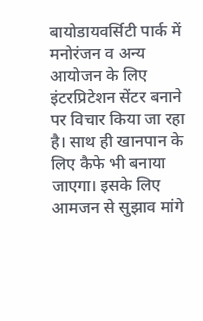बायोडायवर्सिटी पार्क में मनोरंजन व अन्य आयोजन के लिए इंटरप्रिटेशन सेंटर बनाने पर विचार किया जा रहा है। साथ ही खानपान के लिए कैफे भी बनाया जाएगा। इसके लिए आमजन से सुझाव मांगे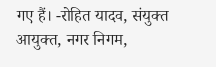गए हैं। -रोहित यादव, संयुक्त आयुक्त, नगर निगम,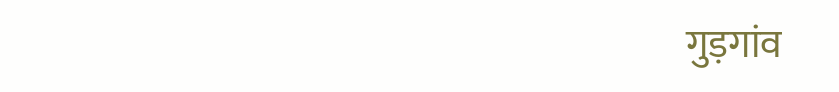गुड़गांव